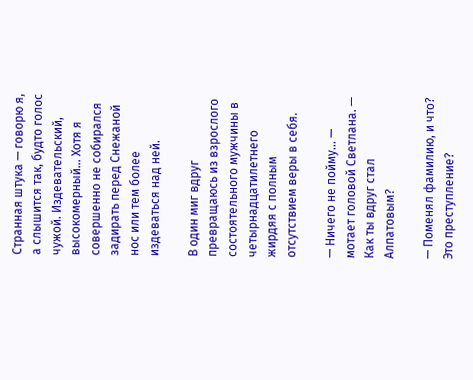Странная штука — говорю я, а слышится так, будто голос чужой. Издевательский, высокомерный… Хотя я совершенно не собирался задирать перед Снежаной нос или тем более издеваться над ней.

В один миг вдруг превращаюсь из взрослого состоятельного мужчины в четырнадцатилетнего жирдяя с полным отсутствием веры в себя.

— Ничего не пойму… — мотает головой Светлана. — Как ты вдруг стал Алпатовым?

— Поменял фамилию, и что? Это преступление?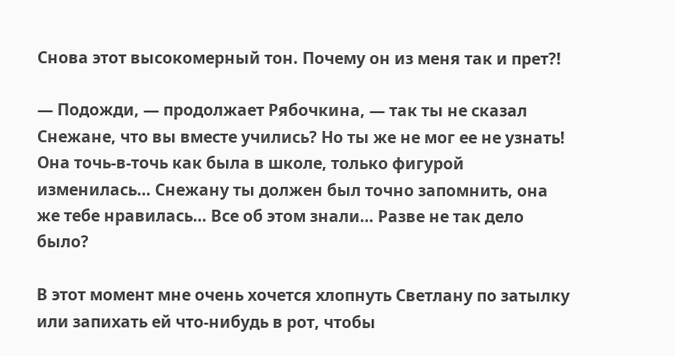Снова этот высокомерный тон. Почему он из меня так и прет?!

— Подожди, — продолжает Рябочкина, — так ты не сказал Снежане, что вы вместе учились? Но ты же не мог ее не узнать! Она точь-в-точь как была в школе, только фигурой изменилась… Снежану ты должен был точно запомнить, она же тебе нравилась… Все об этом знали… Разве не так дело было?

В этот момент мне очень хочется хлопнуть Светлану по затылку или запихать ей что-нибудь в рот, чтобы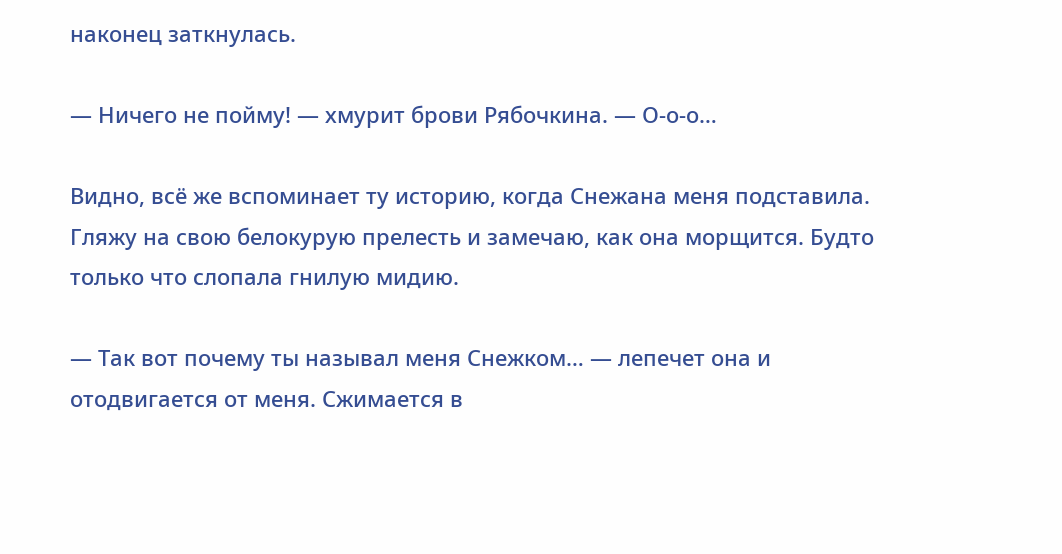наконец заткнулась.

— Ничего не пойму! — хмурит брови Рябочкина. — О-о-о…

Видно, всё же вспоминает ту историю, когда Снежана меня подставила. Гляжу на свою белокурую прелесть и замечаю, как она морщится. Будто только что слопала гнилую мидию.

— Так вот почему ты называл меня Снежком… — лепечет она и отодвигается от меня. Сжимается в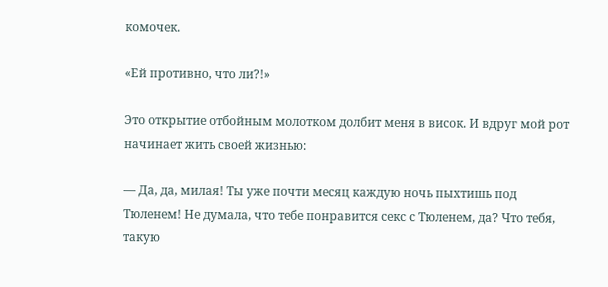комочек.

«Ей противно, что ли?!»

Это открытие отбойным молотком долбит меня в висок. И вдруг мой рот начинает жить своей жизнью:

— Да, да, милая! Ты уже почти месяц каждую ночь пыхтишь под Тюленем! Не думала, что тебе понравится секс с Тюленем, да? Что тебя, такую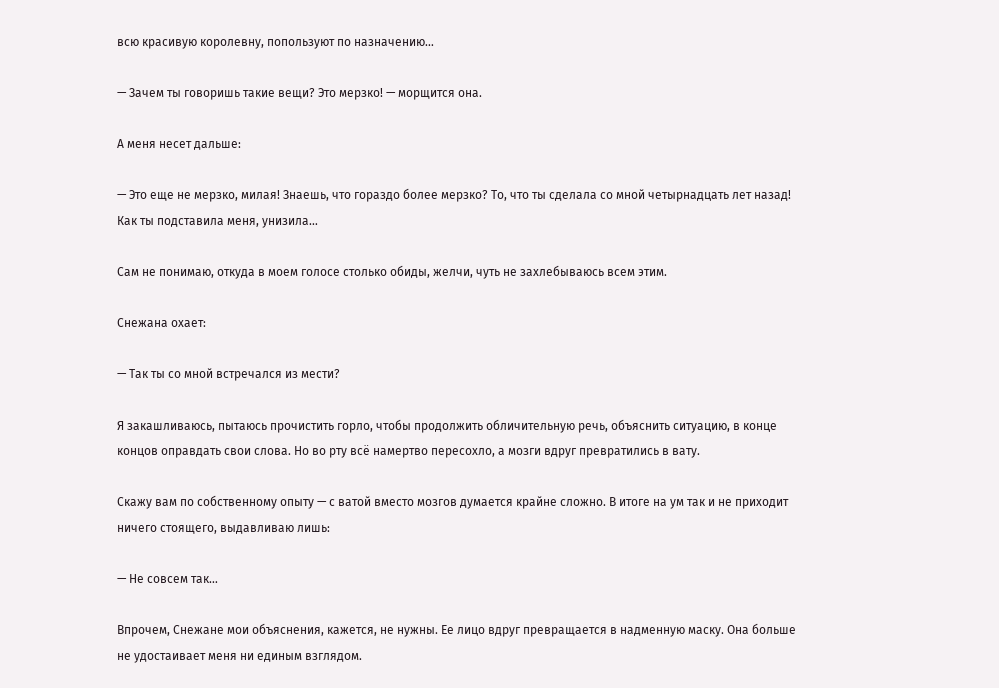всю красивую королевну, попользуют по назначению…

— Зачем ты говоришь такие вещи? Это мерзко! — морщится она.

А меня несет дальше:

— Это еще не мерзко, милая! Знаешь, что гораздо более мерзко? То, что ты сделала со мной четырнадцать лет назад! Как ты подставила меня, унизила…

Сам не понимаю, откуда в моем голосе столько обиды, желчи, чуть не захлебываюсь всем этим.

Снежана охает:

— Так ты со мной встречался из мести?

Я закашливаюсь, пытаюсь прочистить горло, чтобы продолжить обличительную речь, объяснить ситуацию, в конце концов оправдать свои слова. Но во рту всё намертво пересохло, а мозги вдруг превратились в вату.

Скажу вам по собственному опыту — с ватой вместо мозгов думается крайне сложно. В итоге на ум так и не приходит ничего стоящего, выдавливаю лишь:

— Не совсем так…

Впрочем, Снежане мои объяснения, кажется, не нужны. Ее лицо вдруг превращается в надменную маску. Она больше не удостаивает меня ни единым взглядом.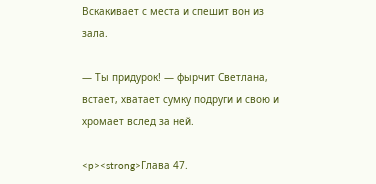Вскакивает с места и спешит вон из зала.

— Ты придурок! — фырчит Светлана, встает, хватает сумку подруги и свою и хромает вслед за ней.

<p><strong>Глава 47.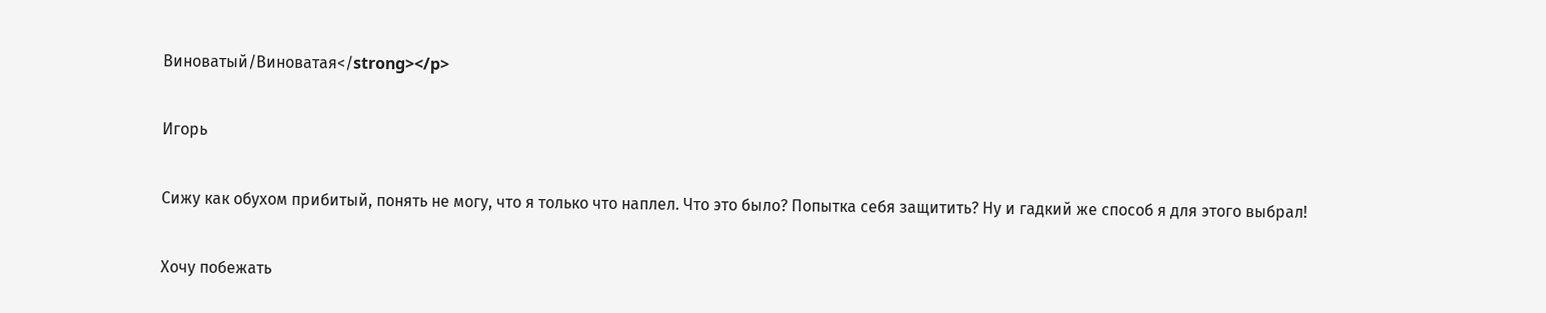Виноватый/Виноватая</strong></p>

Игорь

Сижу как обухом прибитый, понять не могу, что я только что наплел. Что это было? Попытка себя защитить? Ну и гадкий же способ я для этого выбрал!

Хочу побежать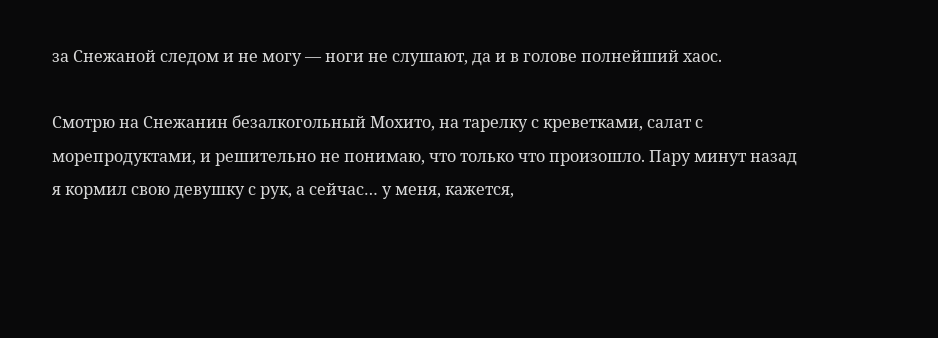за Снежаной следом и не могу — ноги не слушают, да и в голове полнейший хаос.

Смотрю на Снежанин безалкогольный Мохито, на тарелку с креветками, салат с морепродуктами, и решительно не понимаю, что только что произошло. Пару минут назад я кормил свою девушку с рук, а сейчас… у меня, кажется,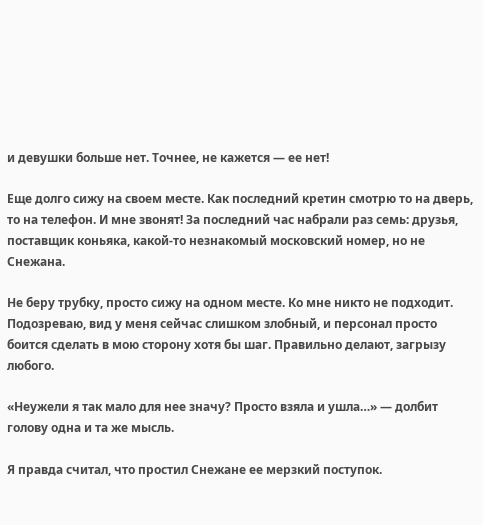и девушки больше нет. Точнее, не кажется — ее нет!

Еще долго сижу на своем месте. Как последний кретин смотрю то на дверь, то на телефон. И мне звонят! За последний час набрали раз семь: друзья, поставщик коньяка, какой-то незнакомый московский номер, но не Снежана.

Не беру трубку, просто сижу на одном месте. Ко мне никто не подходит. Подозреваю, вид у меня сейчас слишком злобный, и персонал просто боится сделать в мою сторону хотя бы шаг. Правильно делают, загрызу любого.

«Неужели я так мало для нее значу? Просто взяла и ушла…» — долбит голову одна и та же мысль.

Я правда считал, что простил Снежане ее мерзкий поступок.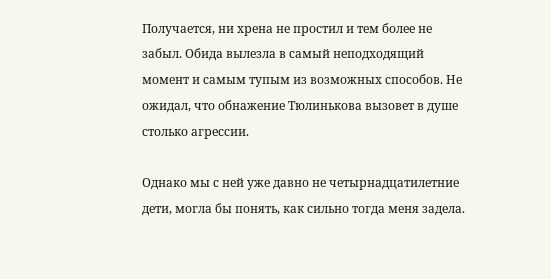Получается, ни хрена не простил и тем более не забыл. Обида вылезла в самый неподходящий момент и самым тупым из возможных способов. Не ожидал, что обнажение Тюлинькова вызовет в душе столько агрессии.

Однако мы с ней уже давно не четырнадцатилетние дети, могла бы понять, как сильно тогда меня задела.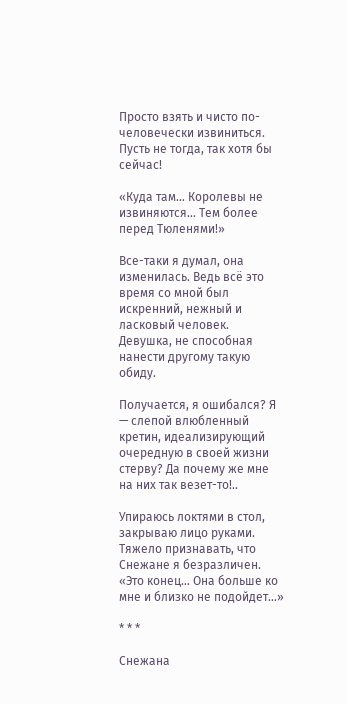Просто взять и чисто по-человечески извиниться. Пусть не тогда, так хотя бы сейчас!

«Куда там… Королевы не извиняются… Тем более перед Тюленями!»

Все-таки я думал, она изменилась. Ведь всё это время со мной был искренний, нежный и ласковый человек. Девушка, не способная нанести другому такую обиду.

Получается, я ошибался? Я — слепой влюбленный кретин, идеализирующий очередную в своей жизни стерву? Да почему же мне на них так везет-то!..

Упираюсь локтями в стол, закрываю лицо руками. Тяжело признавать, что Снежане я безразличен. «Это конец… Она больше ко мне и близко не подойдет…»

* * *

Снежана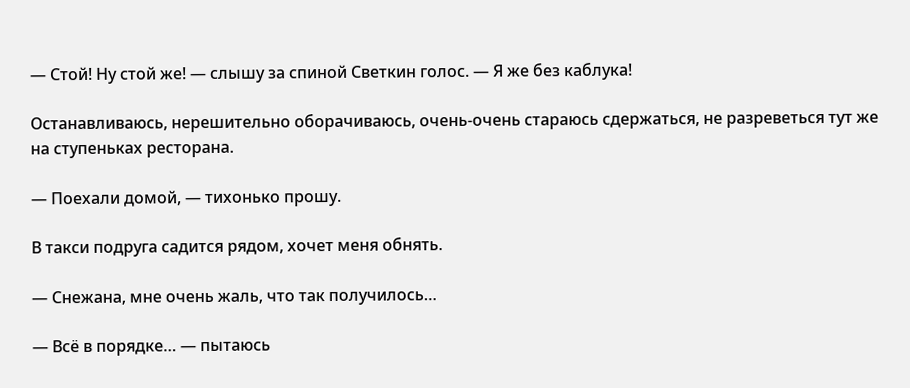— Стой! Ну стой же! — слышу за спиной Светкин голос. — Я же без каблука!

Останавливаюсь, нерешительно оборачиваюсь, очень-очень стараюсь сдержаться, не разреветься тут же на ступеньках ресторана.

— Поехали домой, — тихонько прошу.

В такси подруга садится рядом, хочет меня обнять.

— Снежана, мне очень жаль, что так получилось…

— Всё в порядке… — пытаюсь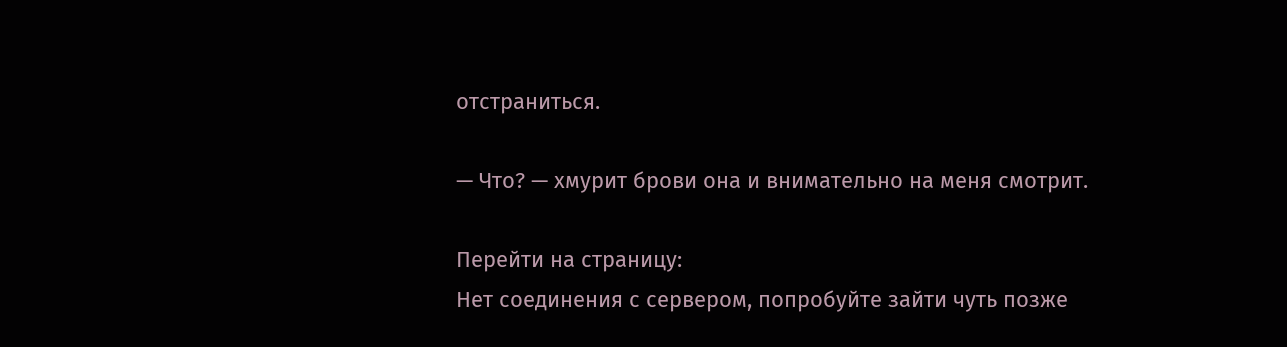отстраниться.

— Что? — хмурит брови она и внимательно на меня смотрит.

Перейти на страницу:
Нет соединения с сервером, попробуйте зайти чуть позже